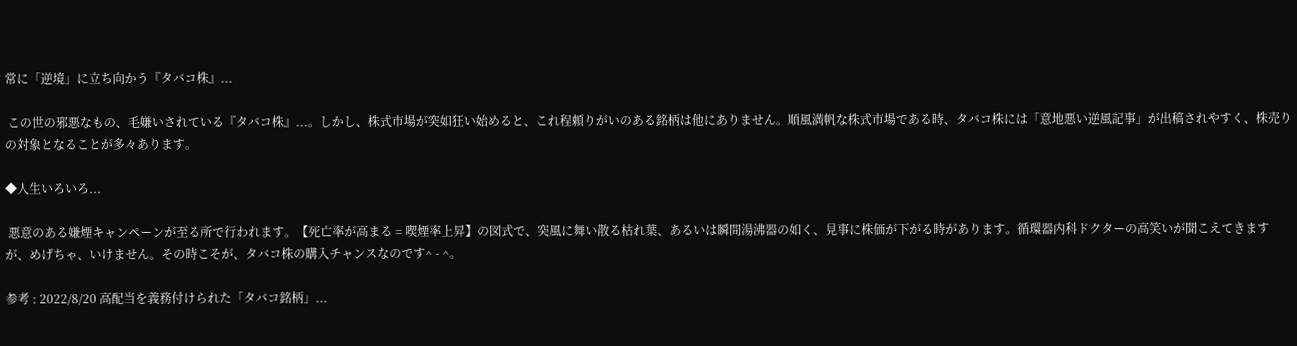常に「逆境」に立ち向かう『タバコ株』...

 この世の邪悪なもの、毛嫌いされている『タバコ株』...。しかし、株式市場が突如狂い始めると、これ程頼りがいのある銘柄は他にありません。順風満帆な株式市場である時、タバコ株には「意地悪い逆風記事」が出稿されやすく、株売りの対象となることが多々あります。

◆人生いろいろ...

 悪意のある嫌煙キャンペーンが至る所で行われます。【死亡率が高まる = 喫煙率上昇】の図式で、突風に舞い散る枯れ葉、あるいは瞬間湯沸器の如く、見事に株価が下がる時があります。循環器内科ドクターの高笑いが聞こえてきますが、めげちゃ、いけません。その時こそが、タバコ株の購入チャンスなのです^ - ^。

参考 : 2022/8/20 高配当を義務付けられた「タバコ銘柄」...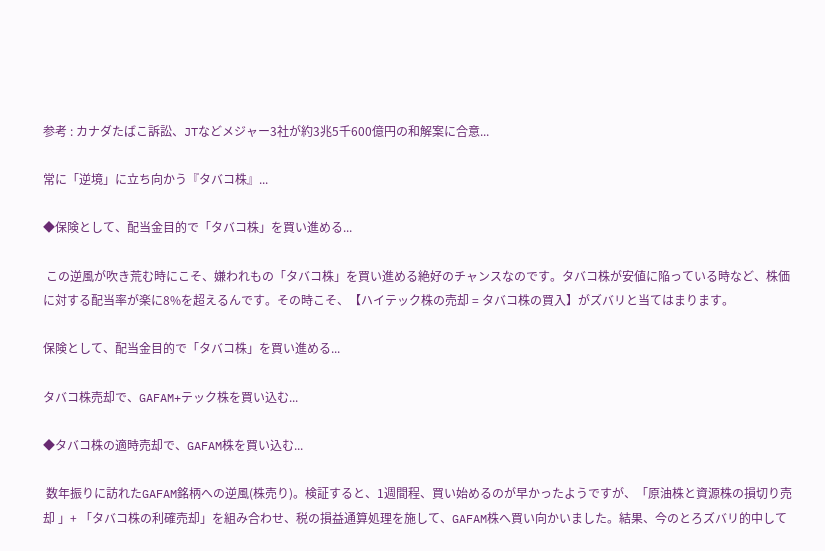参考 : カナダたばこ訴訟、JTなどメジャー3社が約3兆5千600億円の和解案に合意...

常に「逆境」に立ち向かう『タバコ株』...

◆保険として、配当金目的で「タバコ株」を買い進める...

 この逆風が吹き荒む時にこそ、嫌われもの「タバコ株」を買い進める絶好のチャンスなのです。タバコ株が安値に陥っている時など、株価に対する配当率が楽に8%を超えるんです。その時こそ、【ハイテック株の売却 = タバコ株の買入】がズバリと当てはまります。

保険として、配当金目的で「タバコ株」を買い進める...

タバコ株売却で、GAFAM+テック株を買い込む...

◆タバコ株の適時売却で、GAFAM株を買い込む...

 数年振りに訪れたGAFAM銘柄への逆風(株売り)。検証すると、1週間程、買い始めるのが早かったようですが、「原油株と資源株の損切り売却 」+ 「タバコ株の利確売却」を組み合わせ、税の損益通算処理を施して、GAFAM株へ買い向かいました。結果、今のとろズバリ的中して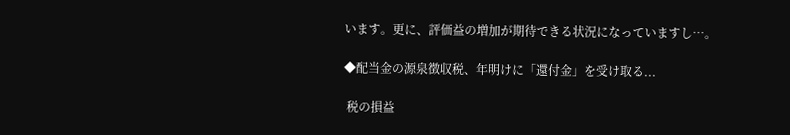います。更に、評価益の増加が期待できる状況になっていますし…。

◆配当金の源泉徴収税、年明けに「還付金」を受け取る...

 税の損益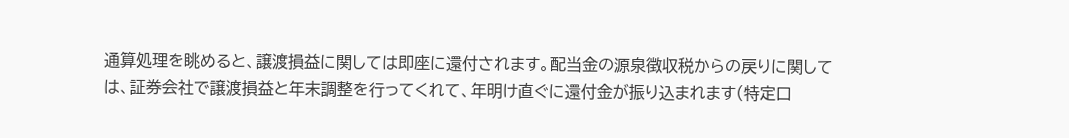通算処理を眺めると、譲渡損益に関しては即座に還付されます。配当金の源泉徴収税からの戻りに関しては、証券会社で譲渡損益と年末調整を行ってくれて、年明け直ぐに還付金が振り込まれます(特定口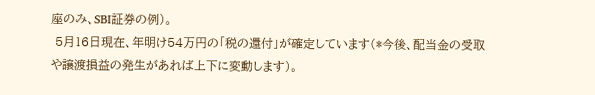座のみ、SBI証券の例)。
 5月16日現在、年明け54万円の「税の還付」が確定しています(*今後、配当金の受取や譲渡損益の発生があれば上下に変動します)。